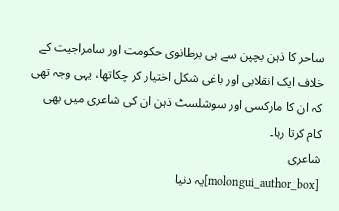ساحر کا ذہن بچپن سے ہی برطانوی حکومت اور سامراجیت کے خلاف ایک انقلابی اور باغی شکل اختیار کر چکاتھا، یہی وجہ تھی کہ ان کا مارکسی اور سوشلسٹ ذہن ان کی شاعری میں بھی کام کرتا رہا۔
شاعری
[molongui_author_box]یہ دنیا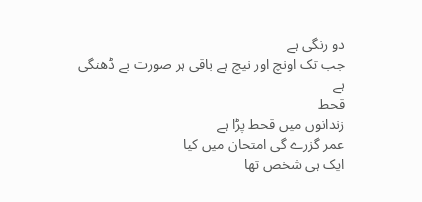دو رنگی ہے
جب تک اونچ اور نیچ ہے باقی ہر صورت بے ڈھنگی ہے
قحط
زندانوں میں قحط پڑا ہے
عمر گزرے گی امتحان میں کیا
ایک ہی شخص تھا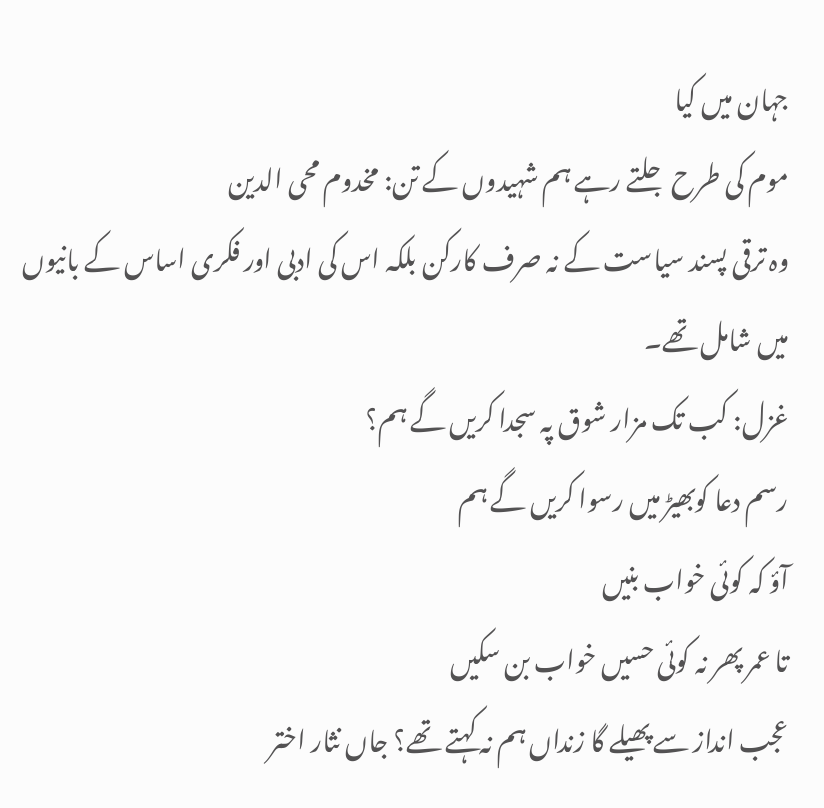جہان میں کیا
موم کی طرح جلتے رہے ہم شہیدوں کے تن: مخدوم محی الدین
وہ ترقی پسند سیاست کے نہ صرف کارکن بلکہ اس کی ادبی اور فکری اساس کے بانیوں میں شامل تھے۔
غزل: کب تک مزار شوق پہ سجدا کریں گے ہم؟
رسم دعا کوبھیڑ میں رسوا کریں گے ہم
آؤ کہ کوئی خواب بنیں
تا عمر پھر نہ کوئی حسیں خواب بن سکیں
عجب انداز سے پھیلے گا زنداں ہم نہ کہتے تھے؟ جاں نثار اختر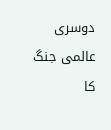دوسری عالمی جنگ کا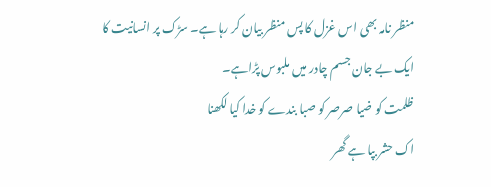منظر نامہ بھی اس غزل کا پس منظر بیان کر رہا ہے۔ سڑک پر انسانیت کا ایک بے جان جسم چادر میں ملبوس پڑاہے۔
ظلمت کو ضیا صرصر کو صبا بندے کو خدا کیا لکھنا
اک حشر بپا ہے گھر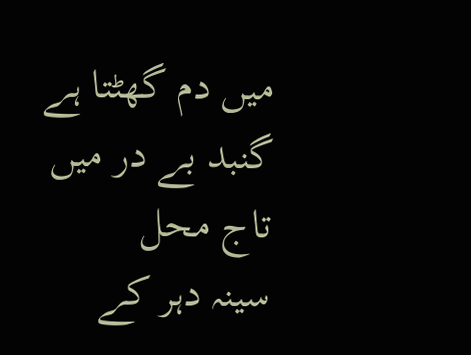میں دم گھٹتا ہے گنبد بے در میں
تاج محل
سینہ دہر کے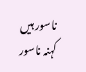ناسور ہیں کہنہ ناسور